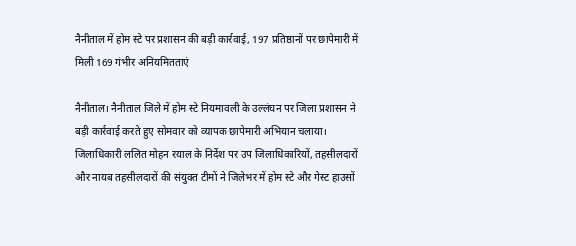नैनीताल में होम स्टे पर प्रशासन की बड़ी कार्रवाई, 197 प्रतिष्ठानों पर छापेमारी में मिली 169 गंभीर अनियमितताएं

नैनीताल। नैनीताल जिले में होम स्टे नियमावली के उल्लंघन पर जिला प्रशासन ने बड़ी कार्रवाई करते हुए सोमवार को व्यापक छापेमारी अभियान चलाया।
जिलाधिकारी ललित मोहन रयाल के निर्देश पर उप जिलाधिकारियों, तहसीलदारों और नायब तहसीलदारों की संयुक्त टीमों ने जिलेभर में होम स्टे और गेस्ट हाउसों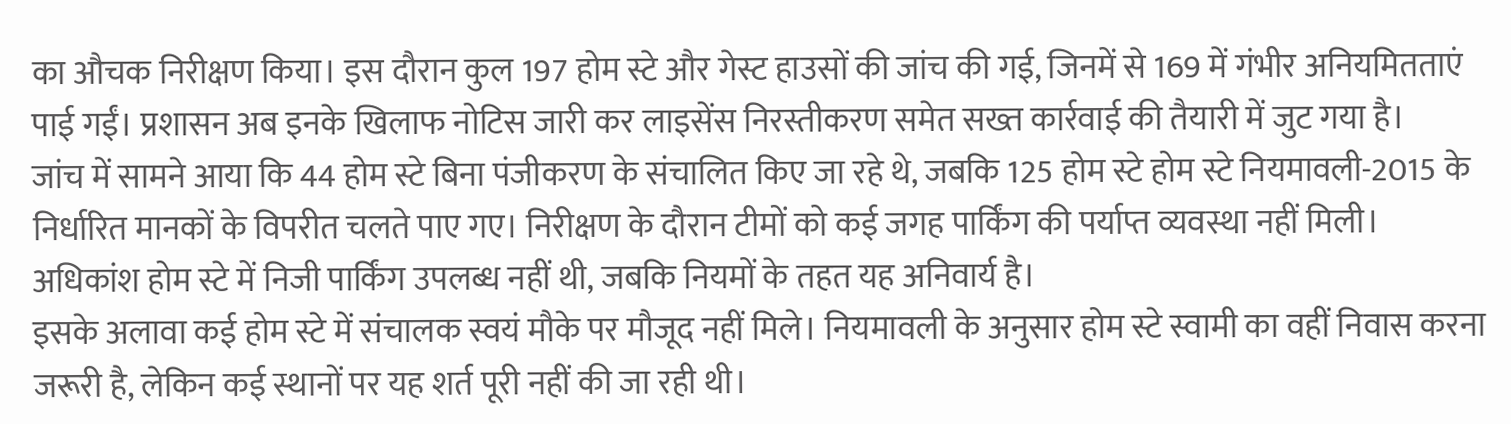का औचक निरीक्षण किया। इस दौरान कुल 197 होम स्टे और गेस्ट हाउसों की जांच की गई, जिनमें से 169 में गंभीर अनियमितताएं पाई गईं। प्रशासन अब इनके खिलाफ नोटिस जारी कर लाइसेंस निरस्तीकरण समेत सख्त कार्रवाई की तैयारी में जुट गया है।
जांच में सामने आया कि 44 होम स्टे बिना पंजीकरण के संचालित किए जा रहे थे, जबकि 125 होम स्टे होम स्टे नियमावली-2015 के निर्धारित मानकों के विपरीत चलते पाए गए। निरीक्षण के दौरान टीमों को कई जगह पार्किंग की पर्याप्त व्यवस्था नहीं मिली। अधिकांश होम स्टे में निजी पार्किंग उपलब्ध नहीं थी, जबकि नियमों के तहत यह अनिवार्य है।
इसके अलावा कई होम स्टे में संचालक स्वयं मौके पर मौजूद नहीं मिले। नियमावली के अनुसार होम स्टे स्वामी का वहीं निवास करना जरूरी है, लेकिन कई स्थानों पर यह शर्त पूरी नहीं की जा रही थी।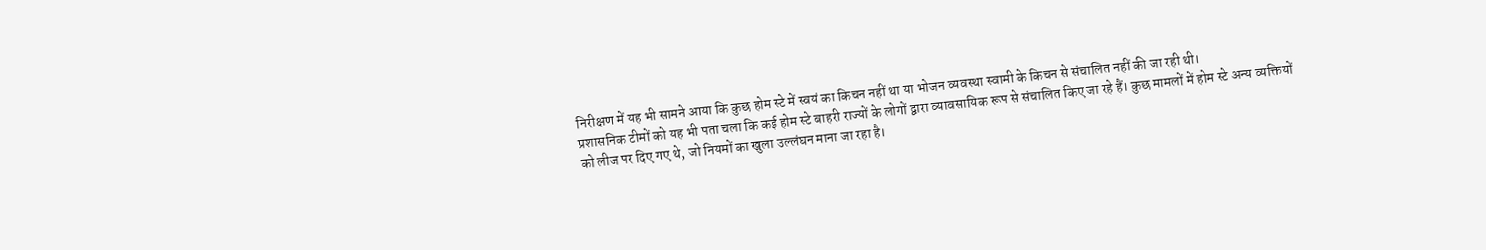निरीक्षण में यह भी सामने आया कि कुछ होम स्टे में स्वयं का किचन नहीं था या भोजन व्यवस्था स्वामी के किचन से संचालित नहीं की जा रही थी।
प्रशासनिक टीमों को यह भी पता चला कि कई होम स्टे बाहरी राज्यों के लोगों द्वारा व्यावसायिक रूप से संचालित किए जा रहे हैं। कुछ मामलों में होम स्टे अन्य व्यक्तियों को लीज पर दिए गए थे, जो नियमों का खुला उल्लंघन माना जा रहा है।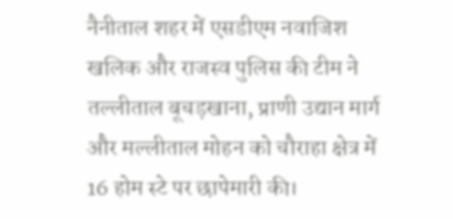नैनीताल शहर में एसडीएम नवाजिश खलिक और राजस्व पुलिस की टीम ने तल्लीताल बूचड़खाना, प्राणी उद्यान मार्ग और मल्लीताल मोहन को चौराहा क्षेत्र में 16 होम स्टे पर छापेमारी की।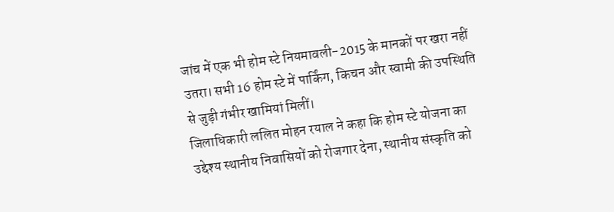जांच में एक भी होम स्टे नियमावली-2015 के मानकों पर खरा नहीं उतरा। सभी 16 होम स्टे में पार्किंग, किचन और स्वामी की उपस्थिति से जुड़ी गंभीर खामियां मिलीं।
जिलाधिकारी ललित मोहन रयाल ने कहा कि होम स्टे योजना का उद्देश्य स्थानीय निवासियों को रोजगार देना, स्थानीय संस्कृति को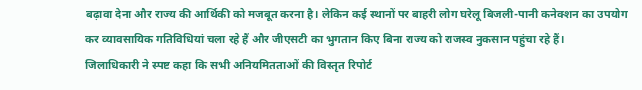बढ़ावा देना और राज्य की आर्थिकी को मजबूत करना है। लेकिन कई स्थानों पर बाहरी लोग घरेलू बिजली-पानी कनेक्शन का उपयोग कर व्यावसायिक गतिविधियां चला रहे हैं और जीएसटी का भुगतान किए बिना राज्य को राजस्व नुकसान पहुंचा रहे हैं।
जिलाधिकारी ने स्पष्ट कहा कि सभी अनियमितताओं की विस्तृत रिपोर्ट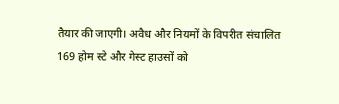तैयार की जाएगी। अवैध और नियमों के विपरीत संचालित 169 होम स्टे और गेस्ट हाउसों को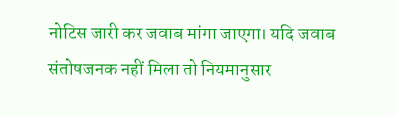नोटिस जारी कर जवाब मांगा जाएगा। यदि जवाब संतोषजनक नहीं मिला तो नियमानुसार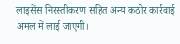लाइसेंस निरस्तीकरण सहित अन्य कठोर कार्रवाई अमल में लाई जाएगी।